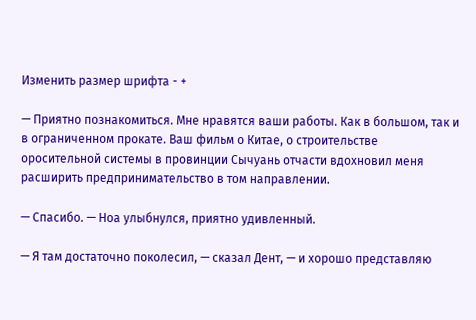Изменить размер шрифта - +

— Приятно познакомиться. Мне нравятся ваши работы. Как в большом, так и в ограниченном прокате. Ваш фильм о Китае, о строительстве оросительной системы в провинции Сычуань отчасти вдохновил меня расширить предпринимательство в том направлении.

— Спасибо. — Ноа улыбнулся, приятно удивленный.

— Я там достаточно поколесил, — сказал Дент, — и хорошо представляю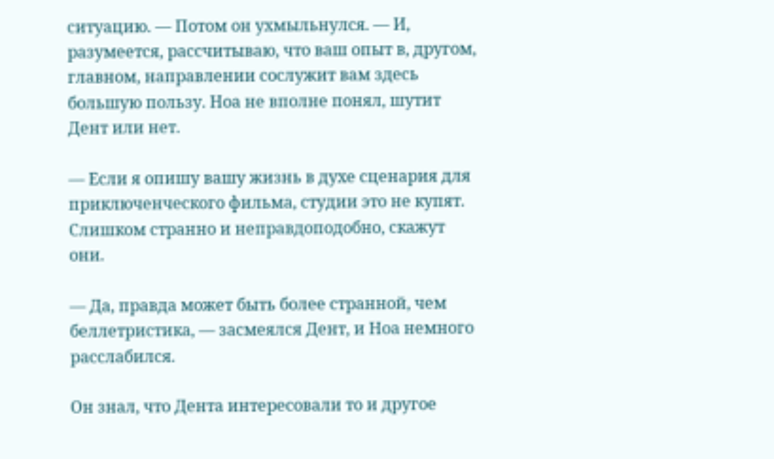ситуацию. — Потом он ухмыльнулся. — И, разумеется, рассчитываю, что ваш опыт в, другом, главном, направлении сослужит вам здесь большую пользу. Ноа не вполне понял, шутит Дент или нет.

— Если я опишу вашу жизнь в духе сценария для приключенческого фильма, студии это не купят. Слишком странно и неправдоподобно, скажут они.

— Да, правда может быть более странной, чем беллетристика, — засмеялся Дент, и Ноа немного расслабился.

Он знал, что Дента интересовали то и другое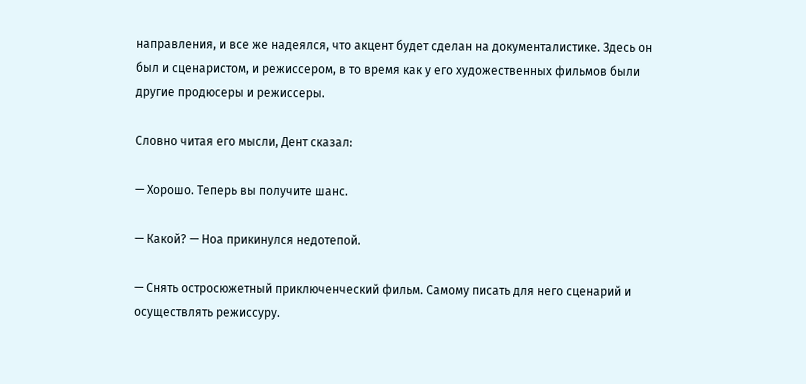направления, и все же надеялся, что акцент будет сделан на документалистике. Здесь он был и сценаристом, и режиссером, в то время как у его художественных фильмов были другие продюсеры и режиссеры.

Словно читая его мысли, Дент сказал:

— Хорошо. Теперь вы получите шанс.

— Какой? — Ноа прикинулся недотепой.

— Снять остросюжетный приключенческий фильм. Самому писать для него сценарий и осуществлять режиссуру.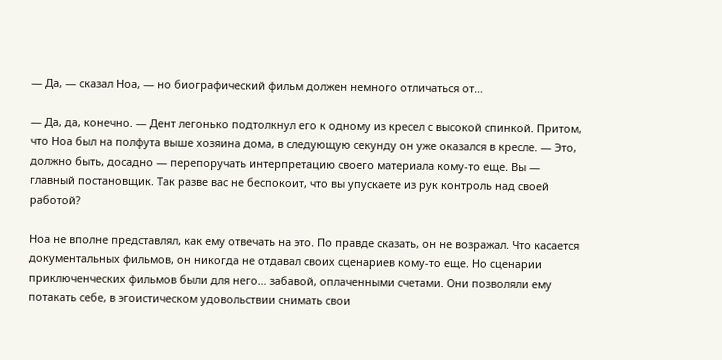— Да, — сказал Ноа, — но биографический фильм должен немного отличаться от…

— Да, да, конечно. — Дент легонько подтолкнул его к одному из кресел с высокой спинкой. Притом, что Ноа был на полфута выше хозяина дома, в следующую секунду он уже оказался в кресле. — Это, должно быть, досадно — перепоручать интерпретацию своего материала кому-то еще. Вы — главный постановщик. Так разве вас не беспокоит, что вы упускаете из рук контроль над своей работой?

Ноа не вполне представлял, как ему отвечать на это. По правде сказать, он не возражал. Что касается документальных фильмов, он никогда не отдавал своих сценариев кому-то еще. Но сценарии приключенческих фильмов были для него… забавой, оплаченными счетами. Они позволяли ему потакать себе, в эгоистическом удовольствии снимать свои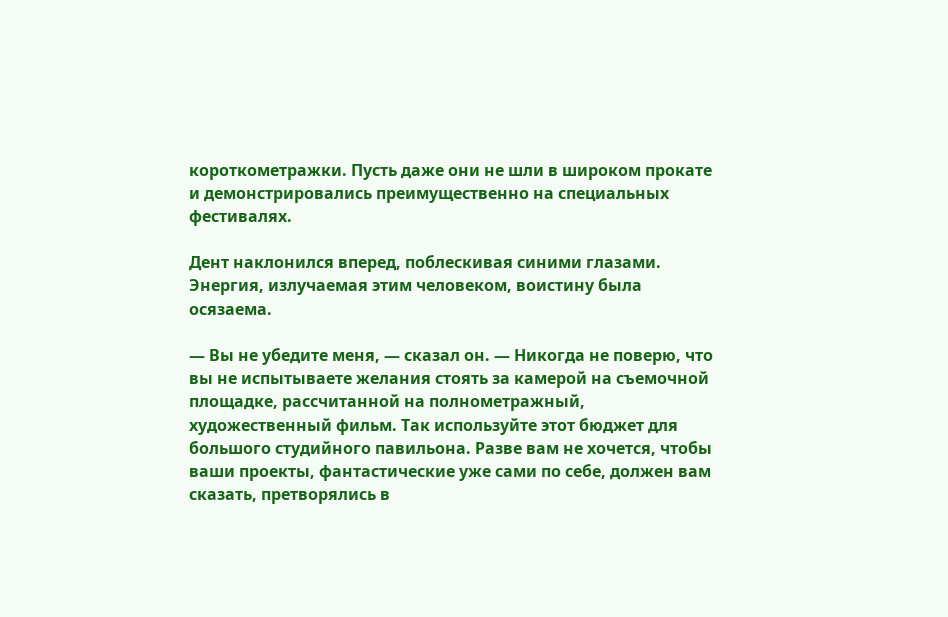короткометражки. Пусть даже они не шли в широком прокате и демонстрировались преимущественно на специальных фестивалях.

Дент наклонился вперед, поблескивая синими глазами. Энергия, излучаемая этим человеком, воистину была осязаема.

— Вы не убедите меня, — сказал он. — Никогда не поверю, что вы не испытываете желания стоять за камерой на съемочной площадке, рассчитанной на полнометражный, художественный фильм. Так используйте этот бюджет для большого студийного павильона. Разве вам не хочется, чтобы ваши проекты, фантастические уже сами по себе, должен вам сказать, претворялись в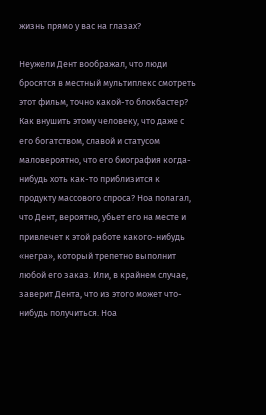жизнь прямо у вас на глазах?

Неужели Дент воображал, что люди бросятся в местный мультиплекс смотреть этот фильм, точно какой-то блокбастер? Как внушить этому человеку, что даже с его богатством, славой и статусом маловероятно, что его биография когда-нибудь хоть как-то приблизится к продукту массового спроса? Ноа полагал, что Дент, вероятно, убьет его на месте и привлечет к этой работе какого-нибудь «негра», который трепетно выполнит любой его заказ. Или, в крайнем случае, заверит Дента, что из этого может что-нибудь получиться. Ноа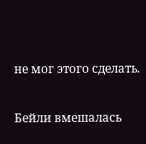не мог этого сделать.

Бейли вмешалась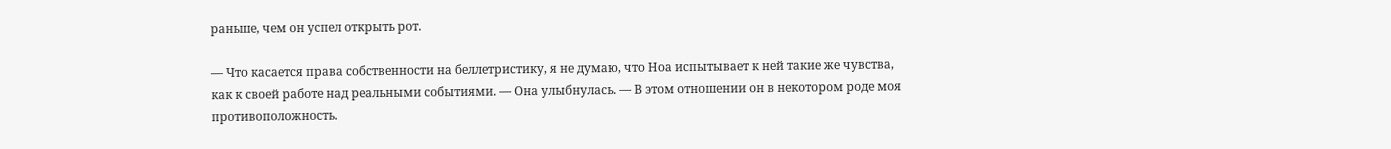раньше, чем он успел открыть рот.

— Что касается права собственности на беллетристику, я не думаю, что Ноа испытывает к ней такие же чувства, как к своей работе над реальными событиями. — Она улыбнулась. — В этом отношении он в некотором роде моя противоположность.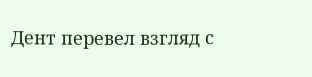Дент перевел взгляд с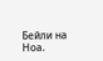Бейли на Ноа.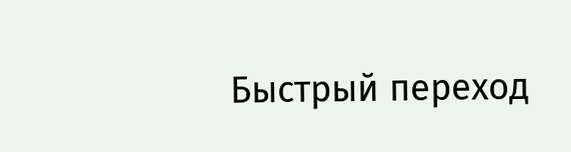Быстрый переход